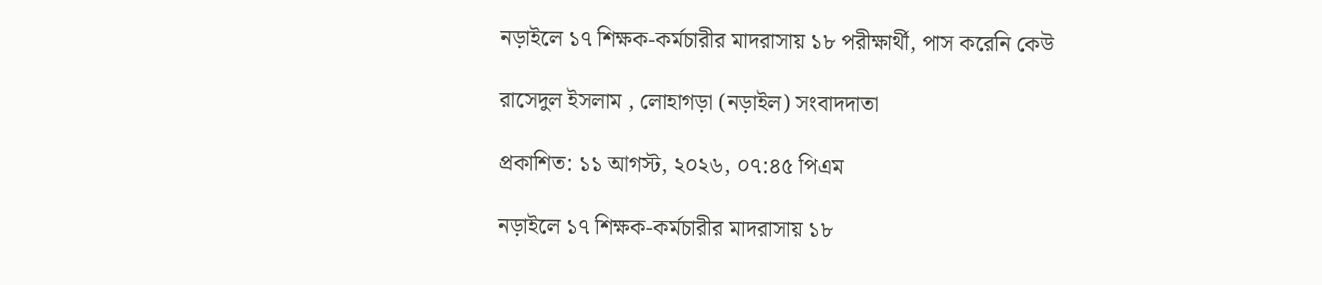নড়াইলে ১৭ শিক্ষক-কর্মচারীর মাদরাসায় ১৮ পরীক্ষার্থী, পাস করেনি কেউ

রাসেদুল ইসলাম , লোহাগড়া (নড়াইল) সংবাদদাতা

প্রকাশিত: ১১ আগস্ট, ২০২৬, ০৭:৪৫ পিএম

নড়াইলে ১৭ শিক্ষক-কর্মচারীর মাদরাসায় ১৮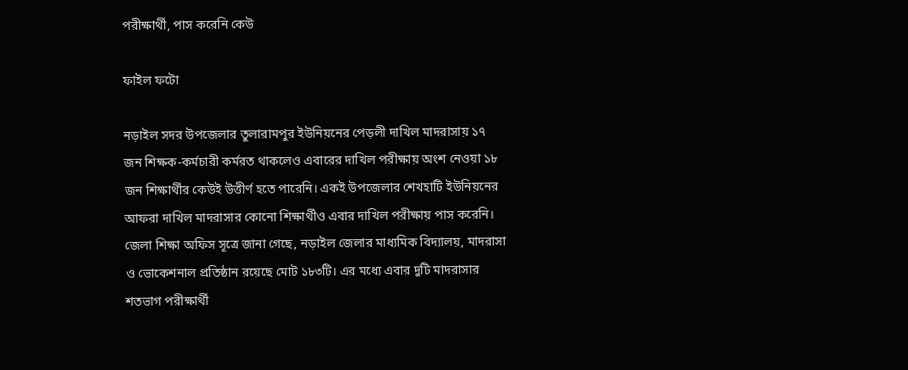পরীক্ষার্থী, পাস করেনি কেউ

ফাইল ফটো

নড়াইল সদর উপজেলার তুলারামপুর ইউনিয়নের পেড়লী দাখিল মাদরাসায় ১৭ জন শিক্ষক-কর্মচারী কর্মরত থাকলেও এবারের দাখিল পরীক্ষায় অংশ নেওয়া ১৮ জন শিক্ষার্থীর কেউই উত্তীর্ণ হতে পারেনি। একই উপজেলার শেখহাটি ইউনিয়নের আফরা দাখিল মাদরাসার কোনো শিক্ষার্থীও এবার দাখিল পরীক্ষায় পাস করেনি। জেলা শিক্ষা অফিস সূত্রে জানা গেছে, নড়াইল জেলার মাধ্যমিক বিদ্যালয়, মাদরাসা ও ভোকেশনাল প্রতিষ্ঠান রয়েছে মোট ১৮৩টি। এর মধ্যে এবার দুটি মাদরাসার শতভাগ পরীক্ষার্থী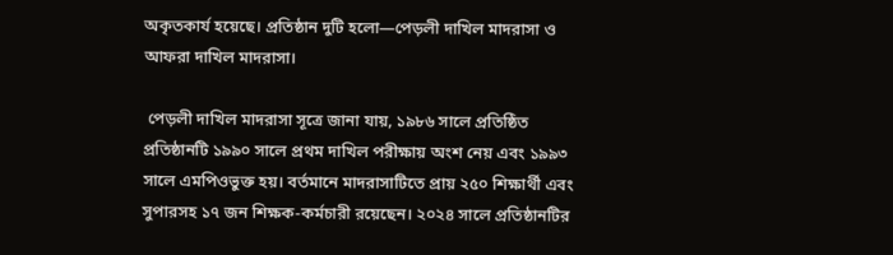অকৃতকার্য হয়েছে। প্রতিষ্ঠান দুটি হলো—পেড়লী দাখিল মাদরাসা ও আফরা দাখিল মাদরাসা।

 পেড়লী দাখিল মাদরাসা সূত্রে জানা যায়, ১৯৮৬ সালে প্রতিষ্ঠিত প্রতিষ্ঠানটি ১৯৯০ সালে প্রথম দাখিল পরীক্ষায় অংশ নেয় এবং ১৯৯৩ সালে এমপিওভুক্ত হয়। বর্তমানে মাদরাসাটিতে প্রায় ২৫০ শিক্ষার্থী এবং সুপারসহ ১৭ জন শিক্ষক-কর্মচারী রয়েছেন। ২০২৪ সালে প্রতিষ্ঠানটির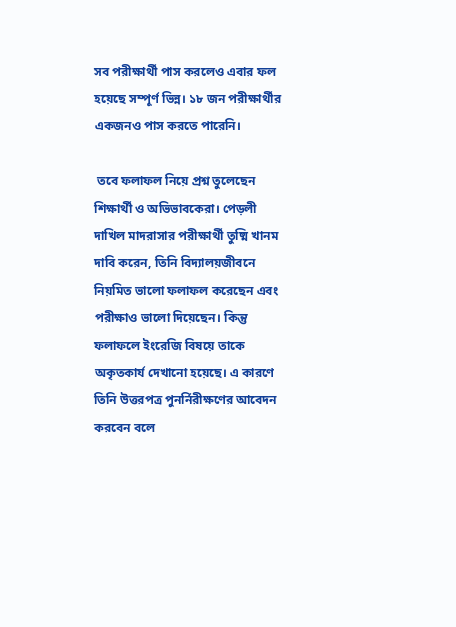সব পরীক্ষার্থী পাস করলেও এবার ফল হয়েছে সম্পূর্ণ ভিন্ন। ১৮ জন পরীক্ষার্থীর একজনও পাস করতে পারেনি।

 তবে ফলাফল নিয়ে প্রশ্ন তুলেছেন শিক্ষার্থী ও অভিভাবকেরা। পেড়লী দাখিল মাদরাসার পরীক্ষার্থী তুষ্মি খানম দাবি করেন, তিনি বিদ্যালয়জীবনে নিয়মিত ভালো ফলাফল করেছেন এবং পরীক্ষাও ভালো দিয়েছেন। কিন্তু ফলাফলে ইংরেজি বিষয়ে তাকে অকৃতকার্য দেখানো হয়েছে। এ কারণে তিনি উত্তরপত্র পুনর্নিরীক্ষণের আবেদন করবেন বলে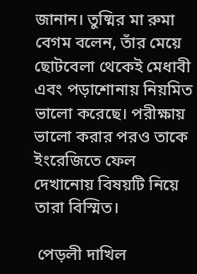জানান। তুষ্মির মা রুমা বেগম বলেন, তাঁর মেয়ে ছোটবেলা থেকেই মেধাবী এবং পড়াশোনায় নিয়মিত ভালো করেছে। পরীক্ষায় ভালো করার পরও তাকে ইংরেজিতে ফেল দেখানোয় বিষয়টি নিয়ে তারা বিস্মিত।

 পেড়লী দাখিল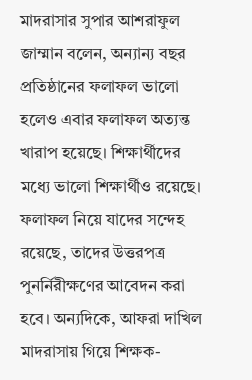মাদরাসার সুপার আশরাফুল জাম্মান বলেন, অন্যান্য বছর প্রতিষ্ঠানের ফলাফল ভালো হলেও এবার ফলাফল অত্যন্ত খারাপ হয়েছে। শিক্ষার্থীদের মধ্যে ভালো শিক্ষার্থীও রয়েছে। ফলাফল নিয়ে যাদের সন্দেহ রয়েছে, তাদের উত্তরপত্র পুনর্নিরীক্ষণের আবেদন করা হবে। অন্যদিকে, আফরা দাখিল মাদরাসায় গিয়ে শিক্ষক-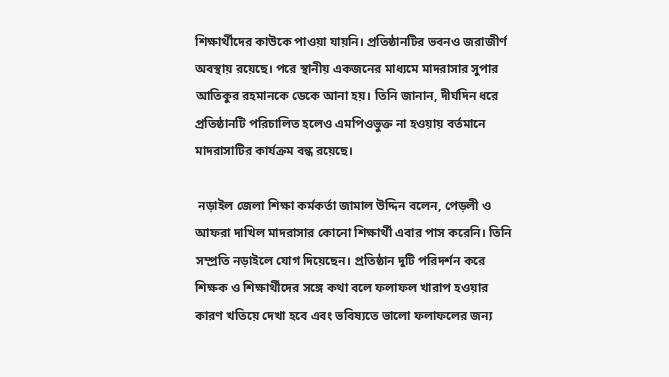শিক্ষার্থীদের কাউকে পাওয়া যায়নি। প্রতিষ্ঠানটির ভবনও জরাজীর্ণ অবস্থায় রয়েছে। পরে স্থানীয় একজনের মাধ্যমে মাদরাসার সুপার আতিকুর রহমানকে ডেকে আনা হয়। তিনি জানান, দীর্ঘদিন ধরে প্রতিষ্ঠানটি পরিচালিত হলেও এমপিওভুক্ত না হওয়ায় বর্তমানে মাদরাসাটির কার্যক্রম বন্ধ রয়েছে।

 নড়াইল জেলা শিক্ষা কর্মকর্তা জামাল উদ্দিন বলেন, পেড়লী ও আফরা দাখিল মাদরাসার কোনো শিক্ষার্থী এবার পাস করেনি। তিনি সম্প্রতি নড়াইলে যোগ দিয়েছেন। প্রতিষ্ঠান দুটি পরিদর্শন করে শিক্ষক ও শিক্ষার্থীদের সঙ্গে কথা বলে ফলাফল খারাপ হওয়ার কারণ খতিয়ে দেখা হবে এবং ভবিষ্যতে ভালো ফলাফলের জন্য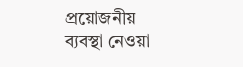প্রয়োজনীয় ব্যবস্থা নেওয়া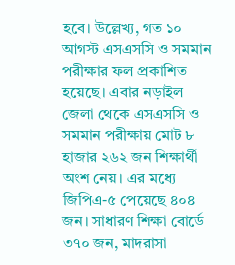হবে। উল্লেখ্য, গত ১০ আগস্ট এসএসসি ও সমমান পরীক্ষার ফল প্রকাশিত হয়েছে। এবার নড়াইল জেলা থেকে এসএসসি ও সমমান পরীক্ষায় মোট ৮ হাজার ২৬২ জন শিক্ষার্থী অংশ নেয়। এর মধ্যে জিপিএ-৫ পেয়েছে ৪০৪ জন। সাধারণ শিক্ষা বোর্ডে ৩৭০ জন, মাদরাসা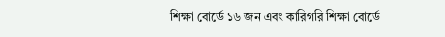শিক্ষা বোর্ডে ১৬ জন এবং কারিগরি শিক্ষা বোর্ডে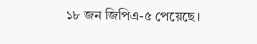১৮ জন জিপিএ-৫ পেয়েছে।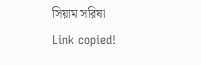সিয়াম সরিষা
Link copied!